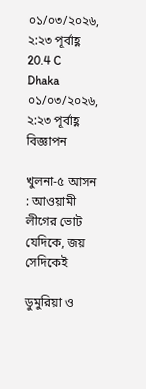০১/০৩/২০২৬, ২:২৩ পূর্বাহ্ণ
20.4 C
Dhaka
০১/০৩/২০২৬, ২:২৩ পূর্বাহ্ণ
বিজ্ঞাপন

খুলনা-৫ আসন : আওয়ামী লীগের ভোট যেদিকে, জয় সেদিকেই

ডুমুরিয়া ও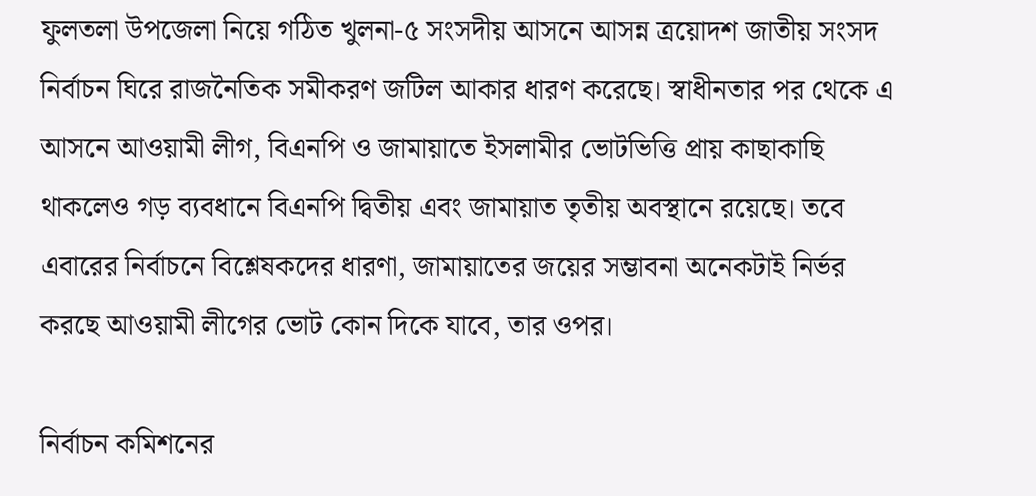ফুলতলা উপজেলা নিয়ে গঠিত খুলনা-৫ সংসদীয় আসনে আসন্ন ত্রয়োদশ জাতীয় সংসদ নির্বাচন ঘিরে রাজনৈতিক সমীকরণ জটিল আকার ধারণ করেছে। স্বাধীনতার পর থেকে এ আসনে আওয়ামী লীগ, বিএনপি ও জামায়াতে ইসলামীর ভোটভিত্তি প্রায় কাছাকাছি থাকলেও গড় ব্যবধানে বিএনপি দ্বিতীয় এবং জামায়াত তৃতীয় অবস্থানে রয়েছে। তবে এবারের নির্বাচনে বিশ্লেষকদের ধারণা, জামায়াতের জয়ের সম্ভাবনা অনেকটাই নির্ভর করছে আওয়ামী লীগের ভোট কোন দিকে যাবে, তার ওপর।

নির্বাচন কমিশনের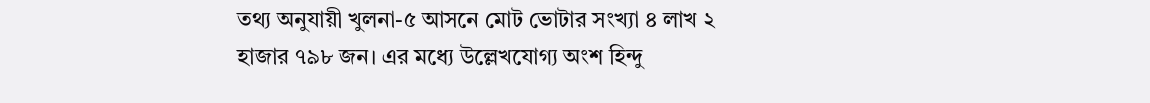তথ্য অনুযায়ী খুলনা-৫ আসনে মোট ভোটার সংখ্যা ৪ লাখ ২ হাজার ৭৯৮ জন। এর মধ্যে উল্লেখযোগ্য অংশ হিন্দু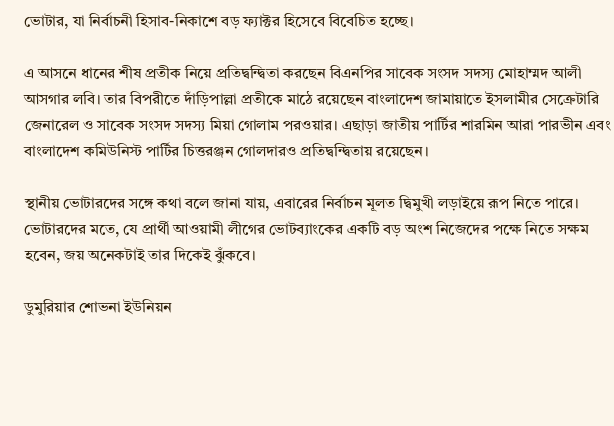ভোটার, যা নির্বাচনী হিসাব-নিকাশে বড় ফ্যাক্টর হিসেবে বিবেচিত হচ্ছে।

এ আসনে ধানের শীষ প্রতীক নিয়ে প্রতিদ্বন্দ্বিতা করছেন বিএনপির সাবেক সংসদ সদস্য মোহাম্মদ আলী আসগার লবি। তার বিপরীতে দাঁড়িপাল্লা প্রতীকে মাঠে রয়েছেন বাংলাদেশ জামায়াতে ইসলামীর সেক্রেটারি জেনারেল ও সাবেক সংসদ সদস্য মিয়া গোলাম পরওয়ার। এছাড়া জাতীয় পার্টির শারমিন আরা পারভীন এবং বাংলাদেশ কমিউনিস্ট পার্টির চিত্তরঞ্জন গোলদারও প্রতিদ্বন্দ্বিতায় রয়েছেন।

স্থানীয় ভোটারদের সঙ্গে কথা বলে জানা যায়, এবারের নির্বাচন মূলত দ্বিমুখী লড়াইয়ে রূপ নিতে পারে। ভোটারদের মতে, যে প্রার্থী আওয়ামী লীগের ভোটব্যাংকের একটি বড় অংশ নিজেদের পক্ষে নিতে সক্ষম হবেন, জয় অনেকটাই তার দিকেই ঝুঁকবে।

ডুমুরিয়ার শোভনা ইউনিয়ন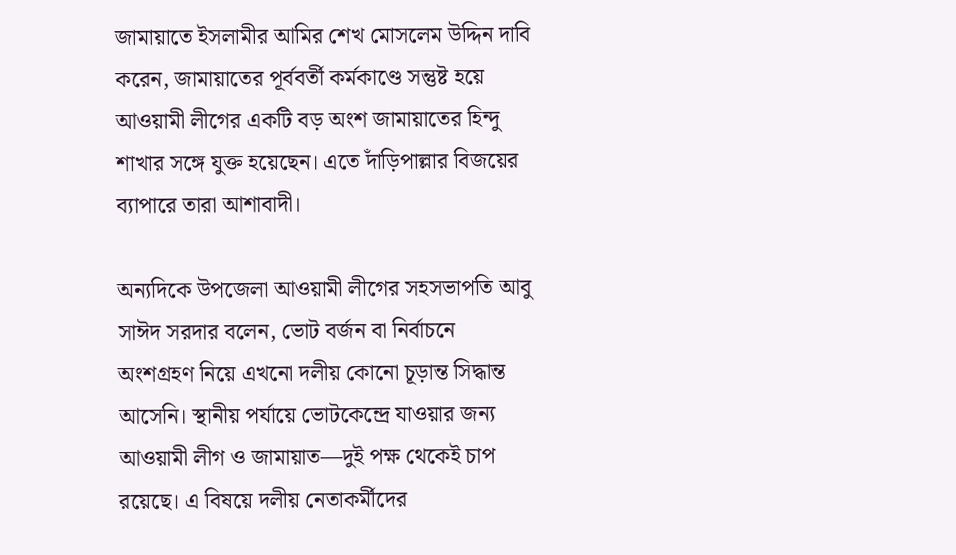জামায়াতে ইসলামীর আমির শেখ মোসলেম উদ্দিন দাবি করেন, জামায়াতের পূর্ববর্তী কর্মকাণ্ডে সন্তুষ্ট হয়ে আওয়ামী লীগের একটি বড় অংশ জামায়াতের হিন্দু শাখার সঙ্গে যুক্ত হয়েছেন। এতে দাঁড়িপাল্লার বিজয়ের ব্যাপারে তারা আশাবাদী।

অন্যদিকে উপজেলা আওয়ামী লীগের সহসভাপতি আবু সাঈদ সরদার বলেন, ভোট বর্জন বা নির্বাচনে অংশগ্রহণ নিয়ে এখনো দলীয় কোনো চূড়ান্ত সিদ্ধান্ত আসেনি। স্থানীয় পর্যায়ে ভোটকেন্দ্রে যাওয়ার জন্য আওয়ামী লীগ ও জামায়াত—দুই পক্ষ থেকেই চাপ রয়েছে। এ বিষয়ে দলীয় নেতাকর্মীদের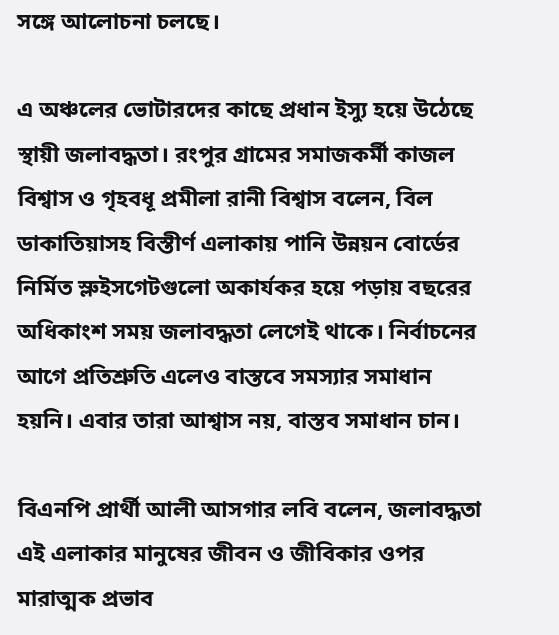সঙ্গে আলোচনা চলছে।

এ অঞ্চলের ভোটারদের কাছে প্রধান ইস্যু হয়ে উঠেছে স্থায়ী জলাবদ্ধতা। রংপুর গ্রামের সমাজকর্মী কাজল বিশ্বাস ও গৃহবধূ প্রমীলা রানী বিশ্বাস বলেন, বিল ডাকাতিয়াসহ বিস্তীর্ণ এলাকায় পানি উন্নয়ন বোর্ডের নির্মিত স্লুইসগেটগুলো অকার্যকর হয়ে পড়ায় বছরের অধিকাংশ সময় জলাবদ্ধতা লেগেই থাকে। নির্বাচনের আগে প্রতিশ্রুতি এলেও বাস্তবে সমস্যার সমাধান হয়নি। এবার তারা আশ্বাস নয়, বাস্তব সমাধান চান।

বিএনপি প্রার্থী আলী আসগার লবি বলেন, জলাবদ্ধতা এই এলাকার মানুষের জীবন ও জীবিকার ওপর মারাত্মক প্রভাব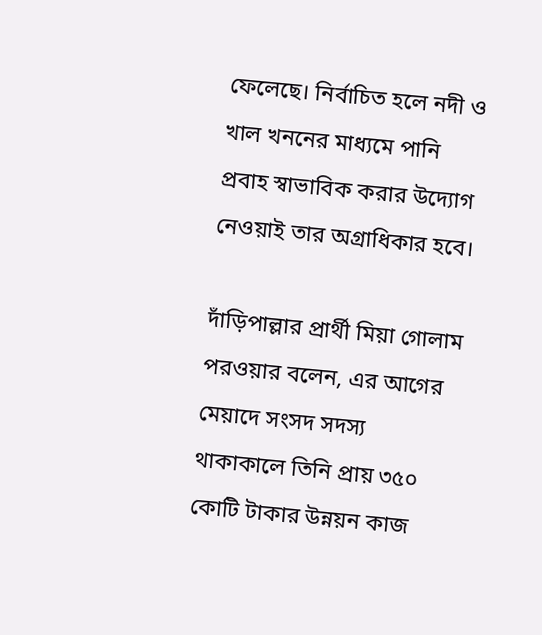ফেলেছে। নির্বাচিত হলে নদী ও খাল খননের মাধ্যমে পানি প্রবাহ স্বাভাবিক করার উদ্যোগ নেওয়াই তার অগ্রাধিকার হবে।

দাঁড়িপাল্লার প্রার্থী মিয়া গোলাম পরওয়ার বলেন, এর আগের মেয়াদে সংসদ সদস্য থাকাকালে তিনি প্রায় ৩৫০ কোটি টাকার উন্নয়ন কাজ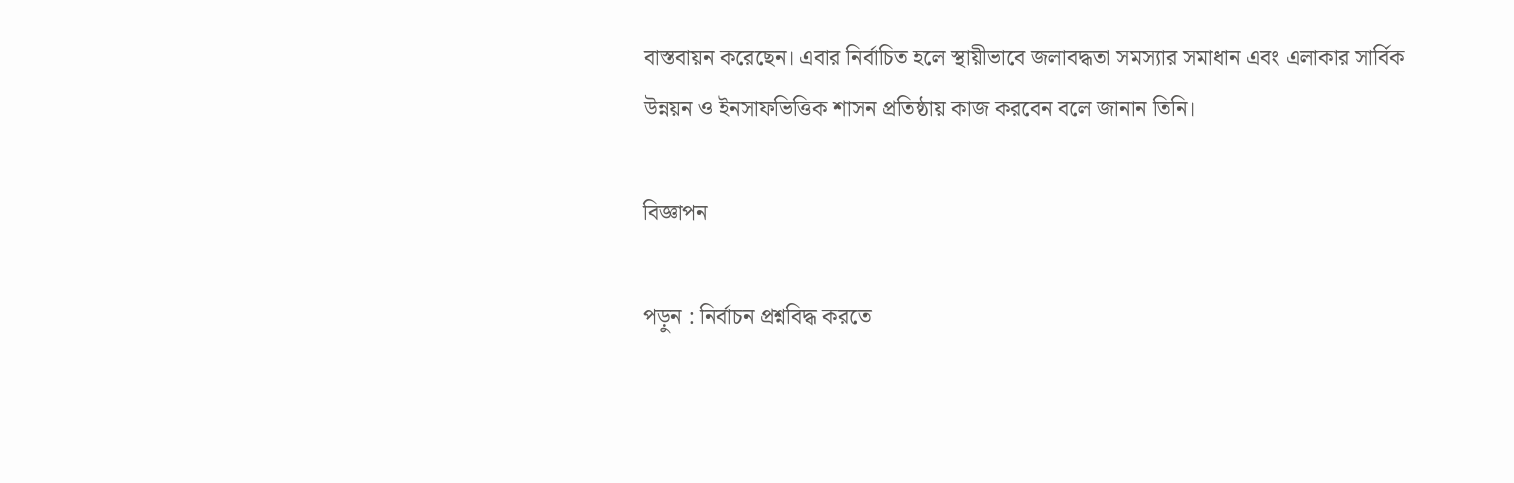বাস্তবায়ন করেছেন। এবার নির্বাচিত হলে স্থায়ীভাবে জলাবদ্ধতা সমস্যার সমাধান এবং এলাকার সার্বিক উন্নয়ন ও ইনসাফভিত্তিক শাসন প্রতিষ্ঠায় কাজ করবেন বলে জানান তিনি।

বিজ্ঞাপন

পড়ুন : নির্বাচন প্রশ্নবিদ্ধ করতে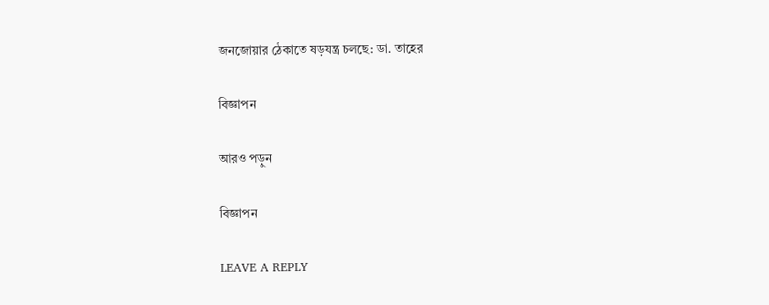জনজোয়ার ঠেকাতে ষড়যন্ত্র চলছে: ডা. তাহের

বিজ্ঞাপন

আরও পড়ুন

বিজ্ঞাপন

LEAVE A REPLY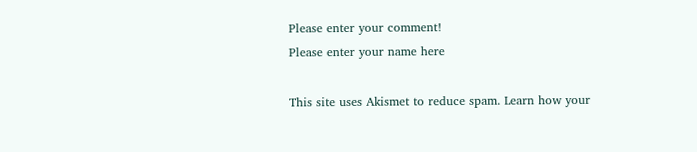Please enter your comment!
Please enter your name here

This site uses Akismet to reduce spam. Learn how your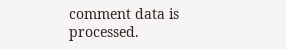comment data is processed.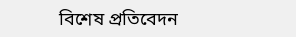বিশেষ প্রতিবেদন